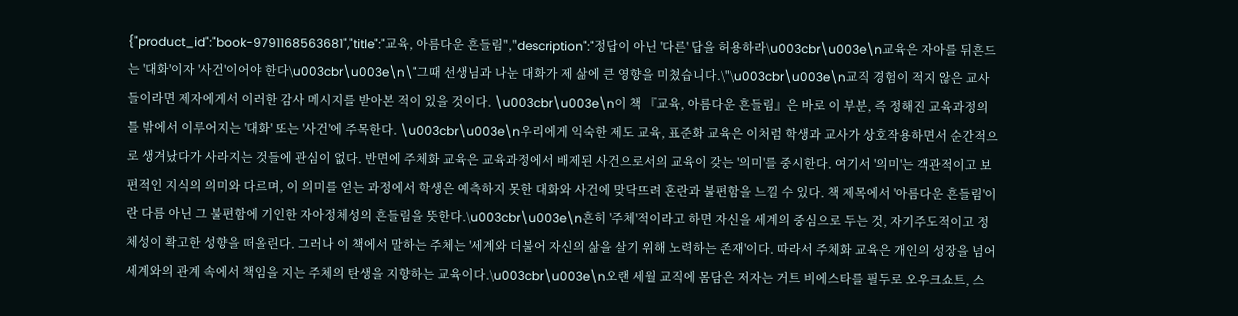{"product_id":"book-9791168563681","title":"교육, 아름다운 흔들림","description":"정답이 아닌 '다른' 답을 허용하라\u003cbr\u003e\n교육은 자아를 뒤흔드는 '대화'이자 '사건'이어야 한다\u003cbr\u003e\n\"그때 선생님과 나눈 대화가 제 삶에 큰 영향을 미쳤습니다.\"\u003cbr\u003e\n교직 경험이 적지 않은 교사들이라면 제자에게서 이러한 감사 메시지를 받아본 적이 있을 것이다. \u003cbr\u003e\n이 책 『교육, 아름다운 흔들림』은 바로 이 부분, 즉 정해진 교육과정의 틀 밖에서 이루어지는 '대화' 또는 '사건'에 주목한다. \u003cbr\u003e\n우리에게 익숙한 제도 교육, 표준화 교육은 이처럼 학생과 교사가 상호작용하면서 순간적으로 생겨났다가 사라지는 것들에 관심이 없다. 반면에 주체화 교육은 교육과정에서 배제된 사건으로서의 교육이 갖는 '의미'를 중시한다. 여기서 '의미'는 객관적이고 보편적인 지식의 의미와 다르며, 이 의미를 얻는 과정에서 학생은 예측하지 못한 대화와 사건에 맞닥뜨려 혼란과 불편함을 느낄 수 있다. 책 제목에서 '아름다운 흔들림'이란 다름 아닌 그 불편함에 기인한 자아정체성의 흔들림을 뜻한다.\u003cbr\u003e\n흔히 '주체'적이라고 하면 자신을 세계의 중심으로 두는 것, 자기주도적이고 정체성이 확고한 성향을 떠올린다. 그러나 이 책에서 말하는 주체는 '세계와 더불어 자신의 삶을 살기 위해 노력하는 존재'이다. 따라서 주체화 교육은 개인의 성장을 넘어 세계와의 관계 속에서 책임을 지는 주체의 탄생을 지향하는 교육이다.\u003cbr\u003e\n오랜 세월 교직에 몸담은 저자는 거트 비에스타를 필두로 오우크쇼트, 스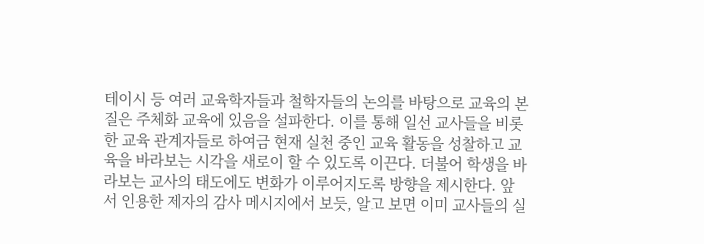테이시 등 여러 교육학자들과 철학자들의 논의를 바탕으로 교육의 본질은 주체화 교육에 있음을 설파한다. 이를 통해 일선 교사들을 비롯한 교육 관계자들로 하여금 현재 실천 중인 교육 활동을 성찰하고 교육을 바라보는 시각을 새로이 할 수 있도록 이끈다. 더불어 학생을 바라보는 교사의 태도에도 변화가 이루어지도록 방향을 제시한다. 앞서 인용한 제자의 감사 메시지에서 보듯, 알고 보면 이미 교사들의 실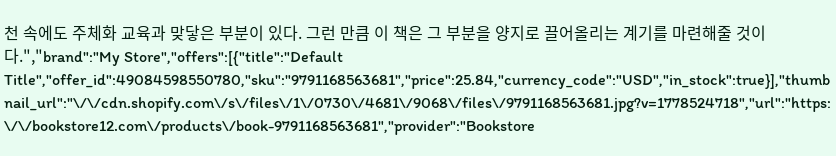천 속에도 주체화 교육과 맞닿은 부분이 있다. 그런 만큼 이 책은 그 부분을 양지로 끌어올리는 계기를 마련해줄 것이다.","brand":"My Store","offers":[{"title":"Default Title","offer_id":49084598550780,"sku":"9791168563681","price":25.84,"currency_code":"USD","in_stock":true}],"thumbnail_url":"\/\/cdn.shopify.com\/s\/files\/1\/0730\/4681\/9068\/files\/9791168563681.jpg?v=1778524718","url":"https:\/\/bookstore12.com\/products\/book-9791168563681","provider":"Bookstore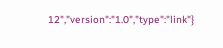12","version":"1.0","type":"link"}